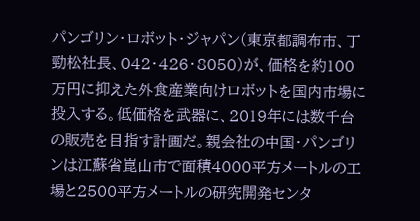パンゴリン・ロボット・ジャパン(東京都調布市、丁勁松社長、042・426・8050)が、価格を約100万円に抑えた外食産業向けロボットを国内市場に投入する。低価格を武器に、2019年には数千台の販売を目指す計画だ。親会社の中国・パンゴリンは江蘇省崑山市で面積4000平方メートルの工場と2500平方メートルの研究開発センタ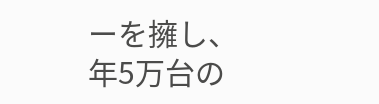ーを擁し、年5万台の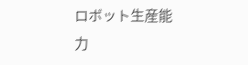ロボット生産能力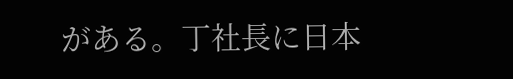がある。丁社長に日本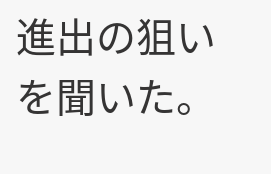進出の狙いを聞いた。